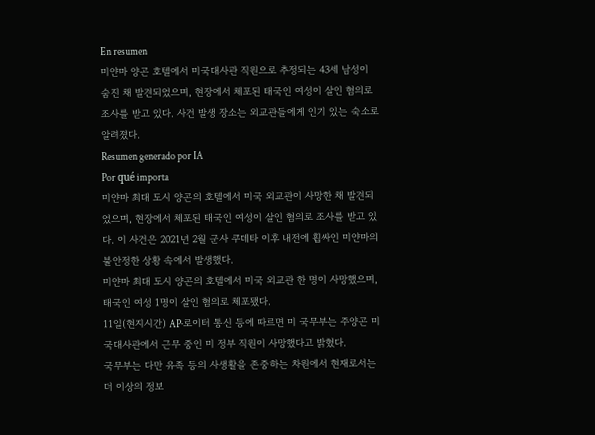En resumen
미얀마 양곤 호텔에서 미국대사관 직원으로 추정되는 43세 남성이 숨진 채 발견되었으며, 현장에서 체포된 태국인 여성이 살인 혐의로 조사를 받고 있다. 사건 발생 장소는 외교관들에게 인기 있는 숙소로 알려졌다.
Resumen generado por IA
Por qué importa
미얀마 최대 도시 양곤의 호텔에서 미국 외교관이 사망한 채 발견되었으며, 현장에서 체포된 태국인 여성이 살인 혐의로 조사를 받고 있다. 이 사건은 2021년 2월 군사 쿠데타 이후 내전에 휩싸인 미얀마의 불안정한 상황 속에서 발생했다.
미얀마 최대 도시 양곤의 호텔에서 미국 외교관 한 명이 사망했으며, 태국인 여성 1명이 살인 혐의로 체포됐다.
11일(현지시간) AP·로이터 통신 등에 따르면 미 국무부는 주양곤 미국대사관에서 근무 중인 미 정부 직원이 사망했다고 밝혔다.
국무부는 다만 유족 등의 사생활을 존중하는 차원에서 현재로서는 더 이상의 정보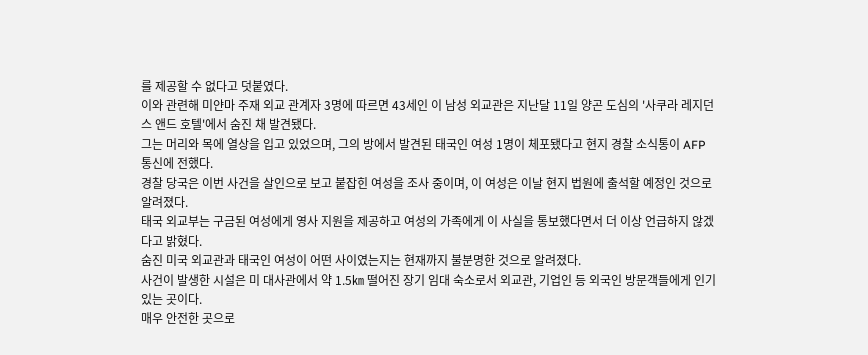를 제공할 수 없다고 덧붙였다.
이와 관련해 미얀마 주재 외교 관계자 3명에 따르면 43세인 이 남성 외교관은 지난달 11일 양곤 도심의 '사쿠라 레지던스 앤드 호텔'에서 숨진 채 발견됐다.
그는 머리와 목에 열상을 입고 있었으며, 그의 방에서 발견된 태국인 여성 1명이 체포됐다고 현지 경찰 소식통이 AFP 통신에 전했다.
경찰 당국은 이번 사건을 살인으로 보고 붙잡힌 여성을 조사 중이며, 이 여성은 이날 현지 법원에 출석할 예정인 것으로 알려졌다.
태국 외교부는 구금된 여성에게 영사 지원을 제공하고 여성의 가족에게 이 사실을 통보했다면서 더 이상 언급하지 않겠다고 밝혔다.
숨진 미국 외교관과 태국인 여성이 어떤 사이였는지는 현재까지 불분명한 것으로 알려졌다.
사건이 발생한 시설은 미 대사관에서 약 1.5㎞ 떨어진 장기 임대 숙소로서 외교관, 기업인 등 외국인 방문객들에게 인기 있는 곳이다.
매우 안전한 곳으로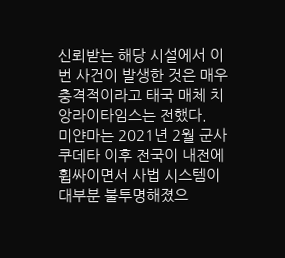신뢰받는 해당 시설에서 이번 사건이 발생한 것은 매우 충격적이라고 태국 매체 치앙라이타임스는 전했다.
미얀마는 2021년 2월 군사 쿠데타 이후 전국이 내전에 휩싸이면서 사법 시스템이 대부분 불투명해졌으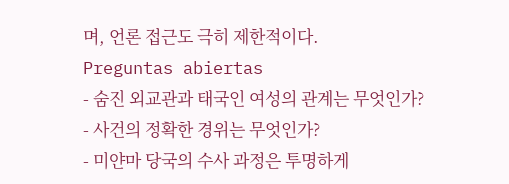며, 언론 접근도 극히 제한적이다.
Preguntas abiertas
- 숨진 외교관과 태국인 여성의 관계는 무엇인가?
- 사건의 정확한 경위는 무엇인가?
- 미얀마 당국의 수사 과정은 투명하게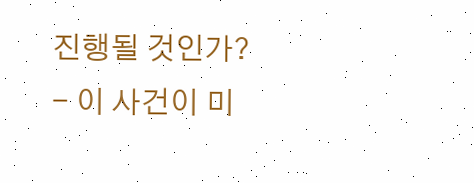진행될 것인가?
- 이 사건이 미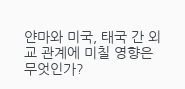얀마와 미국, 태국 간 외교 관계에 미칠 영향은 무엇인가?